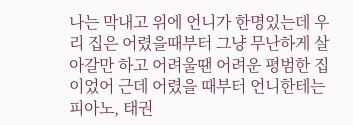나는 막내고 위에 언니가 한명있는데 우리 집은 어렸을때부터 그냥 무난하게 살아갈만 하고 어려울땐 어려운 평범한 집이었어 근데 어렸을 때부터 언니한테는 피아노, 태권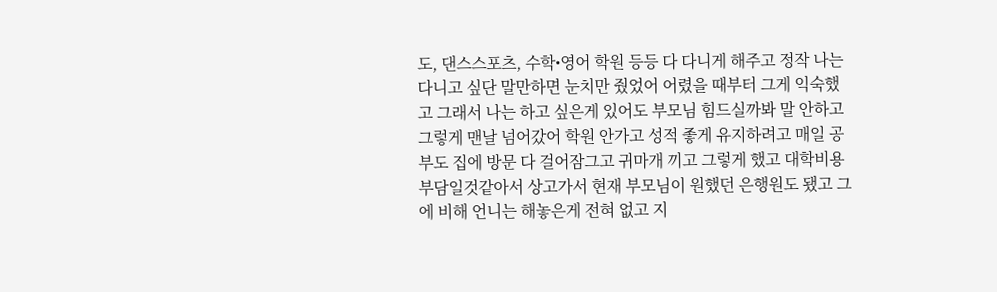도, 댄스스포츠, 수학•영어 학원 등등 다 다니게 해주고 정작 나는 다니고 싶단 말만하면 눈치만 줬었어 어렸을 때부터 그게 익숙했고 그래서 나는 하고 싶은게 있어도 부모님 힘드실까봐 말 안하고 그렇게 맨날 넘어갔어 학원 안가고 성적 좋게 유지하려고 매일 공부도 집에 방문 다 걸어잠그고 귀마개 끼고 그렇게 했고 대학비용 부담일것같아서 상고가서 현재 부모님이 원했던 은행원도 됐고 그에 비해 언니는 해놓은게 전혀 없고 지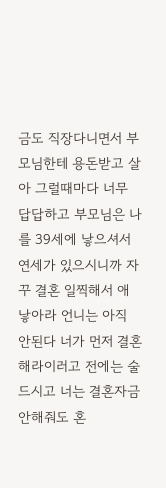금도 직장다니면서 부모님한테 용돈받고 살아 그럴때마다 너무 답답하고 부모님은 나를 39세에 낳으셔서 연세가 있으시니까 자꾸 결혼 일찍해서 애낳아라 언니는 아직 안된다 너가 먼저 결혼해라이러고 전에는 술드시고 너는 결혼자금 안해줘도 혼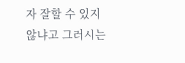자 잘할 수 있지 않냐고 그러시는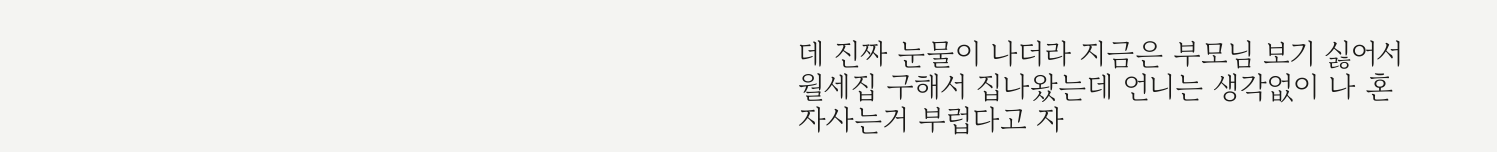데 진짜 눈물이 나더라 지금은 부모님 보기 싫어서 월세집 구해서 집나왔는데 언니는 생각없이 나 혼자사는거 부럽다고 자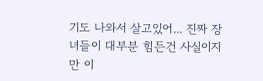기도 나와서 살고있어... 진짜 장녀들이 대부분 힘든건 사실이지만 이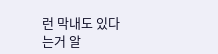런 막내도 있다는거 알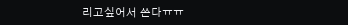리고싶어서 쓴다ㅠㅠ